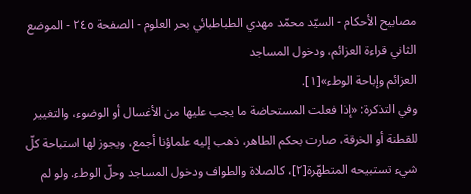مصابيح الأحكام - السيّد محمّد مهدي الطباطبائي بحر العلوم - الصفحة ٢٤٥ - الموضع الثاني قراءة العزائم، ودخول المساجد
العزائم وإباحة الوطء»[١].
وفي التذكرة: «إذا فعلت المستحاضة ما يجب عليها من الأغسال أو الوضوء، والتغيير للقطنة أو الخرقة، صارت بحكم الطاهر، ذهب إليه علماؤنا أجمع، ويجوز لها استباحة كلّ شيء تستبيحه المتطهّرة[٢]، كالصلاة والطواف ودخول المساجد وحلّ الوطء. ولو لم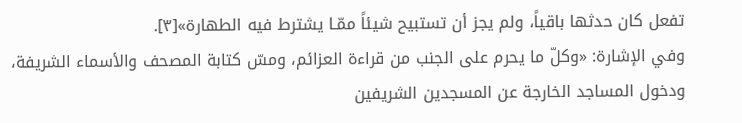تفعل كان حدثها باقياً، ولم يجز أن تستبيح شيئاً ممّـا يشترط فيه الطهارة»[٣].
وفي الإشارة: «وكلّ ما يحرم على الجنب من قراءة العزائم، ومسّ كتابة المصحف والأسماء الشريفة، ودخول المساجد الخارجة عن المسجدين الشريفين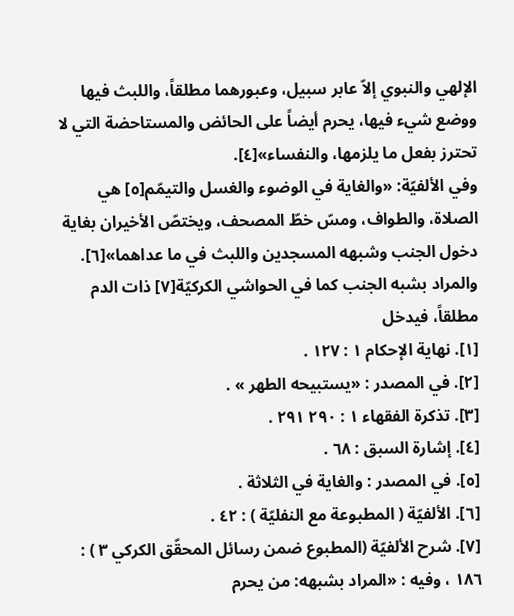الإلهي والنبوي إلاّ عابر سبيل، وعبورهما مطلقاً، واللبث فيها ووضع شيء فيها، يحرم أيضاً على الحائض والمستاحضة التي لا تحترز بفعل ما يلزمها، والنفساء»[٤].
وفي الألفيّة: «والغاية في الوضوء والغسل والتيمّم[٥] هي الصلاة، والطواف، ومسّ خطّ المصحف، ويختصّ الأخيران بغاية دخول الجنب وشبهه المسجدين واللبث في ما عداهما»[٦].
والمراد بشبه الجنب كما في الحواشي الكركيّة[٧] ذات الدم مطلقاً، فيدخل
[١]. نهاية الإحكام ١ : ١٢٧ .
[٢]. في المصدر : «يستبيحه الطهر » .
[٣]. تذكرة الفقهاء ١ : ٢٩٠ ٢٩١ .
[٤]. إشارة السبق : ٦٨ .
[٥]. في المصدر : والغاية في الثلاثة .
[٦]. الألفيّة ( المطبوعة مع النفليّة ) : ٤٢ .
[٧]. شرح الألفيّة (المطبوع ضمن رسائل المحقّق الكركي ٣ ) : ١٨٦ ، وفيه : «المراد بشبهه: من يحرم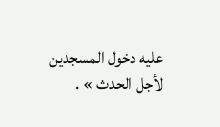عليه دخول المسجدين لأجل الحدث » .